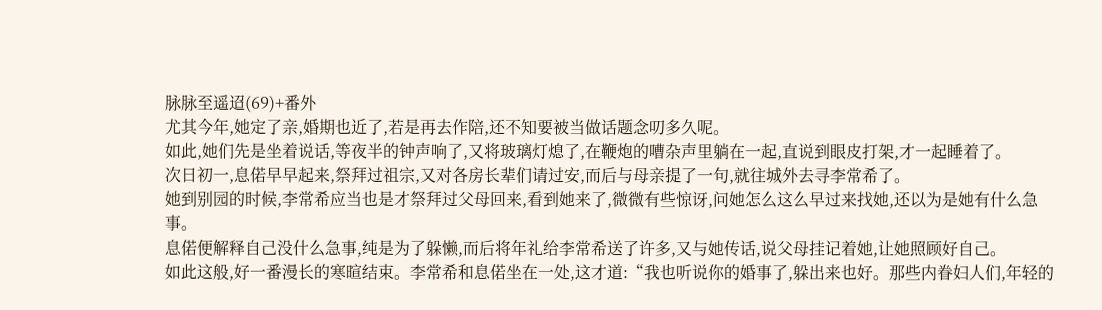脉脉至遥迢(69)+番外
尤其今年,她定了亲,婚期也近了,若是再去作陪,还不知要被当做话题念叨多久呢。
如此,她们先是坐着说话,等夜半的钟声响了,又将玻璃灯熄了,在鞭炮的嘈杂声里躺在一起,直说到眼皮打架,才一起睡着了。
次日初一,息偌早早起来,祭拜过祖宗,又对各房长辈们请过安,而后与母亲提了一句,就往城外去寻李常希了。
她到别园的时候,李常希应当也是才祭拜过父母回来,看到她来了,微微有些惊讶,问她怎么这么早过来找她,还以为是她有什么急事。
息偌便解释自己没什么急事,纯是为了躲懒,而后将年礼给李常希送了许多,又与她传话,说父母挂记着她,让她照顾好自己。
如此这般,好一番漫长的寒暄结束。李常希和息偌坐在一处,这才道:“我也听说你的婚事了,躲出来也好。那些内眷妇人们,年轻的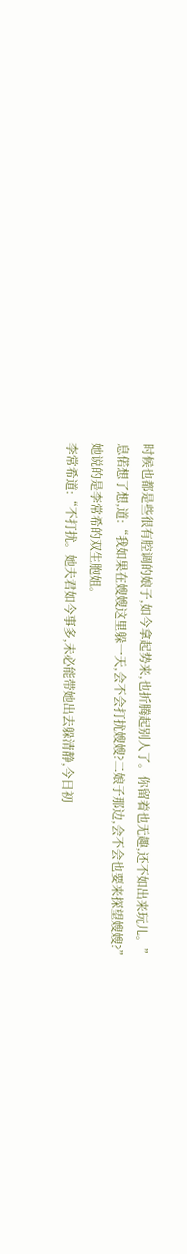时候也都是些很有腔调的娘子,如今拿起势来,也折腾起别人了。你留着也无趣,还不如出来玩儿。”
息偌想了想,道:“我如果在嫂嫂这里躲一天,会不会打扰嫂嫂?二娘子那边,会不会也要来探望嫂嫂?”
她说的是李常希的双生胞姐。
李常希道:“不打扰。她夫君如今事多,未必能带她出去躲清静,今日初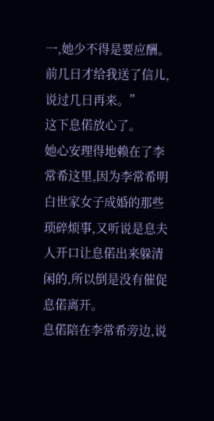一,她少不得是要应酬。前几日才给我送了信儿,说过几日再来。”
这下息偌放心了。
她心安理得地赖在了李常希这里,因为李常希明白世家女子成婚的那些琐碎烦事,又听说是息夫人开口让息偌出来躲清闲的,所以倒是没有催促息偌离开。
息偌陪在李常希旁边,说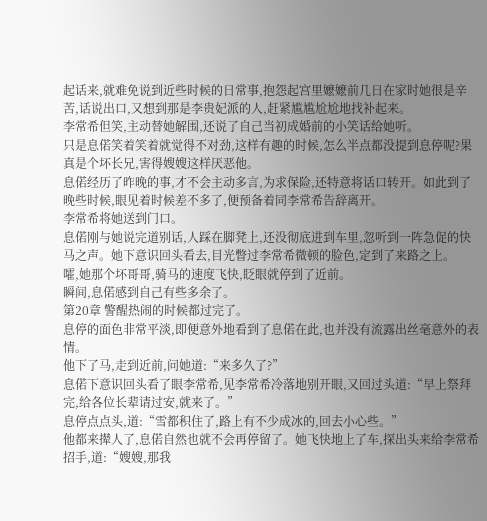起话来,就难免说到近些时候的日常事,抱怨起宫里嬷嬷前几日在家时她很是辛苦,话说出口,又想到那是李贵妃派的人,赶紧尴尴尬尬地找补起来。
李常希但笑,主动替她解围,还说了自己当初成婚前的小笑话给她听。
只是息偌笑着笑着就觉得不对劲,这样有趣的时候,怎么半点都没提到息停呢?果真是个坏长兄,害得嫂嫂这样厌恶他。
息偌经历了昨晚的事,才不会主动多言,为求保险,还特意将话口转开。如此到了晚些时候,眼见着时候差不多了,便预备着同李常希告辞离开。
李常希将她送到门口。
息偌刚与她说完道别话,人踩在脚凳上,还没彻底进到车里,忽听到一阵急促的快马之声。她下意识回头看去,目光瞥过李常希微顿的脸色,定到了来路之上。
嚯,她那个坏哥哥,骑马的速度飞快,眨眼就停到了近前。
瞬间,息偌感到自己有些多余了。
第20章 警醒热闹的时候都过完了。
息停的面色非常平淡,即便意外地看到了息偌在此,也并没有流露出丝毫意外的表情。
他下了马,走到近前,问她道:“来多久了?”
息偌下意识回头看了眼李常希,见李常希冷落地别开眼,又回过头道:“早上祭拜完,给各位长辈请过安,就来了。”
息停点点头,道:“雪都积住了,路上有不少成冰的,回去小心些。”
他都来撵人了,息偌自然也就不会再停留了。她飞快地上了车,探出头来给李常希招手,道:“嫂嫂,那我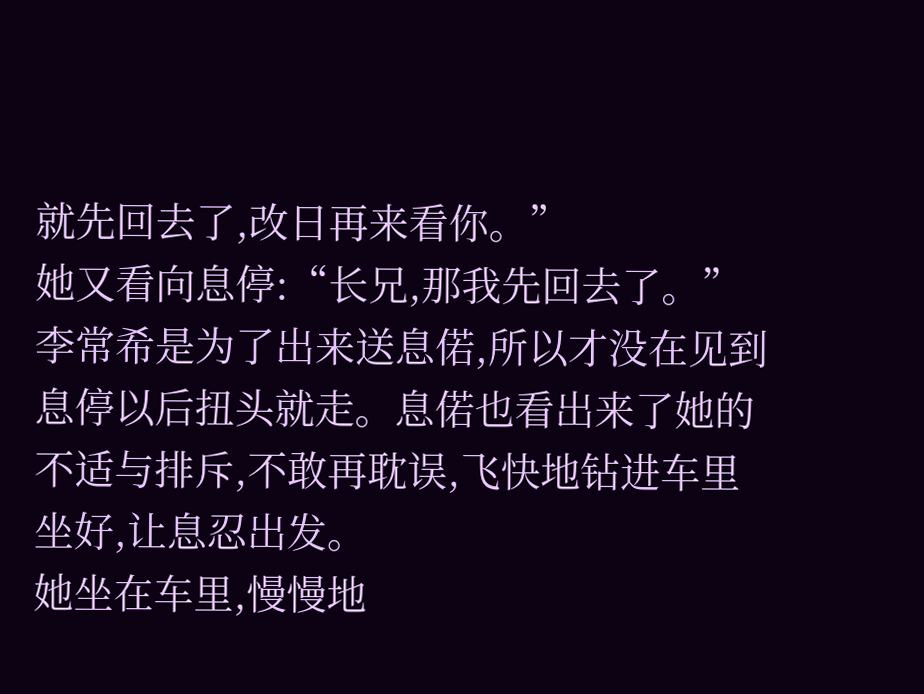就先回去了,改日再来看你。”
她又看向息停:“长兄,那我先回去了。”
李常希是为了出来送息偌,所以才没在见到息停以后扭头就走。息偌也看出来了她的不适与排斥,不敢再耽误,飞快地钻进车里坐好,让息忍出发。
她坐在车里,慢慢地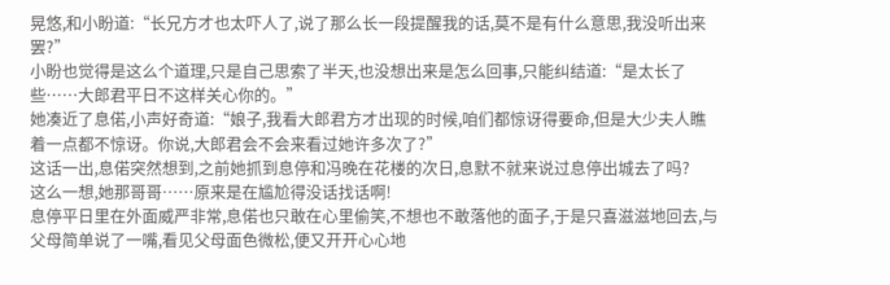晃悠,和小盼道:“长兄方才也太吓人了,说了那么长一段提醒我的话,莫不是有什么意思,我没听出来罢?”
小盼也觉得是这么个道理,只是自己思索了半天,也没想出来是怎么回事,只能纠结道:“是太长了些……大郎君平日不这样关心你的。”
她凑近了息偌,小声好奇道:“娘子,我看大郎君方才出现的时候,咱们都惊讶得要命,但是大少夫人瞧着一点都不惊讶。你说,大郎君会不会来看过她许多次了?”
这话一出,息偌突然想到,之前她抓到息停和冯晚在花楼的次日,息默不就来说过息停出城去了吗?
这么一想,她那哥哥……原来是在尴尬得没话找话啊!
息停平日里在外面威严非常,息偌也只敢在心里偷笑,不想也不敢落他的面子,于是只喜滋滋地回去,与父母简单说了一嘴,看见父母面色微松,便又开开心心地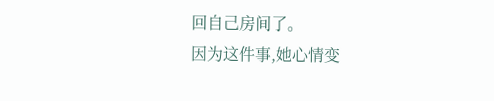回自己房间了。
因为这件事,她心情变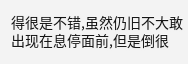得很是不错,虽然仍旧不大敢出现在息停面前,但是倒很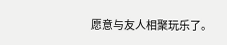愿意与友人相聚玩乐了。